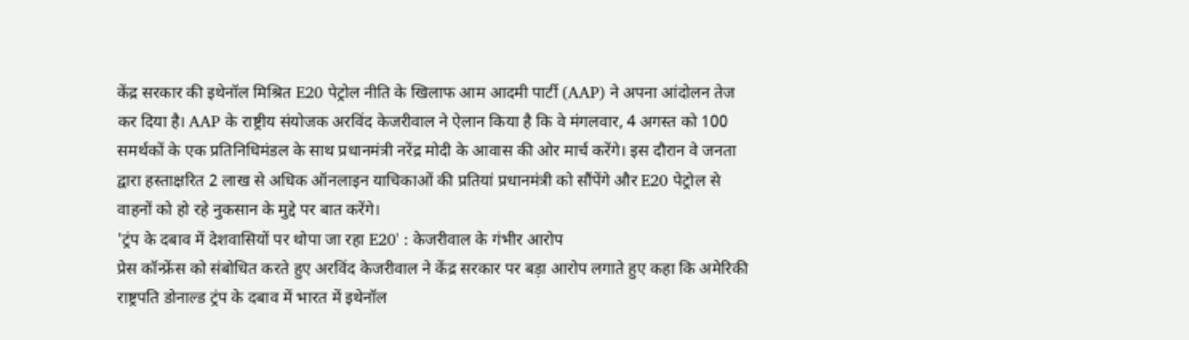केंद्र सरकार की इथेनॉल मिश्रित E20 पेट्रोल नीति के खिलाफ आम आदमी पार्टी (AAP) ने अपना आंदोलन तेज कर दिया है। AAP के राष्ट्रीय संयोजक अरविंद केजरीवाल ने ऐलान किया है कि वे मंगलवार, 4 अगस्त को 100 समर्थकों के एक प्रतिनिधिमंडल के साथ प्रधानमंत्री नरेंद्र मोदी के आवास की ओर मार्च करेंगे। इस दौरान वे जनता द्वारा हस्ताक्षरित 2 लाख से अधिक ऑनलाइन याचिकाओं की प्रतियां प्रधानमंत्री को सौंपेंगे और E20 पेट्रोल से वाहनों को हो रहे नुकसान के मुद्दे पर बात करेंगे।
'ट्रंप के दबाव में देशवासियों पर थोपा जा रहा E20' : केजरीवाल के गंभीर आरोप
प्रेस कॉन्फ्रेंस को संबोधित करते हुए अरविंद केजरीवाल ने केंद्र सरकार पर बड़ा आरोप लगाते हुए कहा कि अमेरिकी राष्ट्रपति डोनाल्ड ट्रंप के दबाव में भारत में इथेनॉल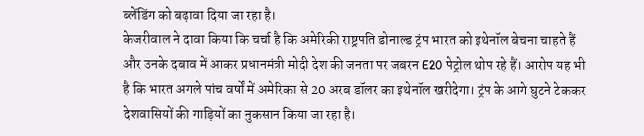ब्लेंडिंग को बढ़ावा दिया जा रहा है।
केजरीवाल ने दावा किया कि चर्चा है कि अमेरिकी राष्ट्रपति डोनाल्ड ट्रंप भारत को इथेनॉल बेचना चाहते हैं और उनके दबाव में आकर प्रधानमंत्री मोदी देश की जनता पर जबरन E20 पेट्रोल थोप रहे हैं। आरोप यह भी है कि भारत अगले पांच वर्षों में अमेरिका से 20 अरब डॉलर का इथेनॉल खरीदेगा। ट्रंप के आगे घुटने टेककर देशवासियों की गाड़ियों का नुकसान किया जा रहा है।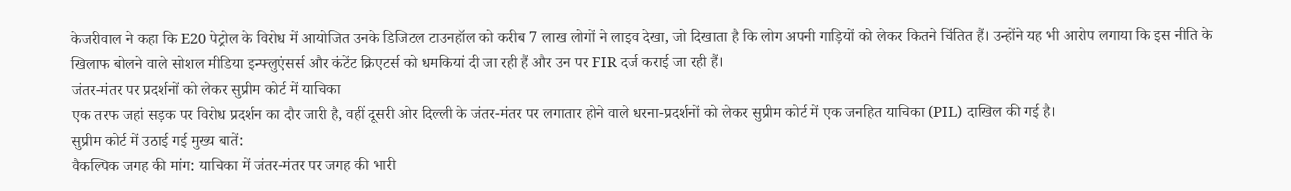केजरीवाल ने कहा कि E20 पेट्रोल के विरोध में आयोजित उनके डिजिटल टाउनहॉल को करीब 7 लाख लोगों ने लाइव देखा, जो दिखाता है कि लोग अपनी गाड़ियों को लेकर कितने चिंतित हैं। उन्होंने यह भी आरोप लगाया कि इस नीति के खिलाफ बोलने वाले सोशल मीडिया इन्फ्लुएंसर्स और कंटेंट क्रिएटर्स को धमकियां दी जा रही हैं और उन पर FIR दर्ज कराई जा रही हैं।
जंतर-मंतर पर प्रदर्शनों को लेकर सुप्रीम कोर्ट में याचिका
एक तरफ जहां सड़क पर विरोध प्रदर्शन का दौर जारी है, वहीं दूसरी ओर दिल्ली के जंतर-मंतर पर लगातार होने वाले धरना-प्रदर्शनों को लेकर सुप्रीम कोर्ट में एक जनहित याचिका (PIL) दाखिल की गई है।
सुप्रीम कोर्ट में उठाई गई मुख्य बातें:
वैकल्पिक जगह की मांग: याचिका में जंतर-मंतर पर जगह की भारी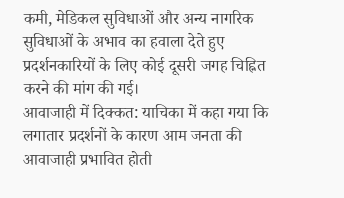कमी, मेडिकल सुविधाओं और अन्य नागरिक सुविधाओं के अभाव का हवाला देते हुए प्रदर्शनकारियों के लिए कोई दूसरी जगह चिह्नित करने की मांग की गई।
आवाजाही में दिक्कत: याचिका में कहा गया कि लगातार प्रदर्शनों के कारण आम जनता की आवाजाही प्रभावित होती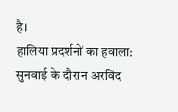है।
हालिया प्रदर्शनों का हवाला: सुनवाई के दौरान अरविंद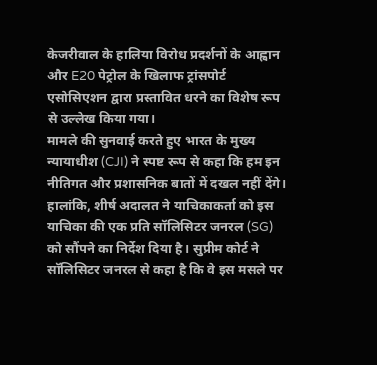केजरीवाल के हालिया विरोध प्रदर्शनों के आह्वान और E20 पेट्रोल के खिलाफ ट्रांसपोर्ट एसोसिएशन द्वारा प्रस्तावित धरने का विशेष रूप से उल्लेख किया गया।
मामले की सुनवाई करते हुए भारत के मुख्य न्यायाधीश (CJI) ने स्पष्ट रूप से कहा कि हम इन नीतिगत और प्रशासनिक बातों में दखल नहीं देंगे। हालांकि, शीर्ष अदालत ने याचिकाकर्ता को इस याचिका की एक प्रति सॉलिसिटर जनरल (SG) को सौंपने का निर्देश दिया है। सुप्रीम कोर्ट ने सॉलिसिटर जनरल से कहा है कि वे इस मसले पर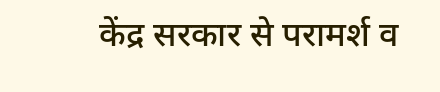केंद्र सरकार से परामर्श व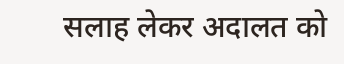सलाह लेकर अदालत को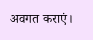अवगत कराएं।